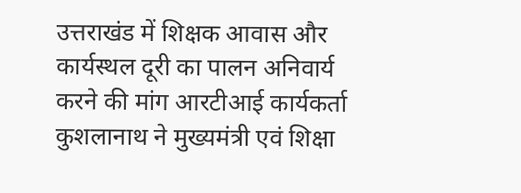उत्तराखंड में शिक्षक आवास और कार्यस्थल दूरी का पालन अनिवार्य करने की मांग आरटीआई कार्यकर्ता कुशलानाथ ने मुख्यमंत्री एवं शिक्षा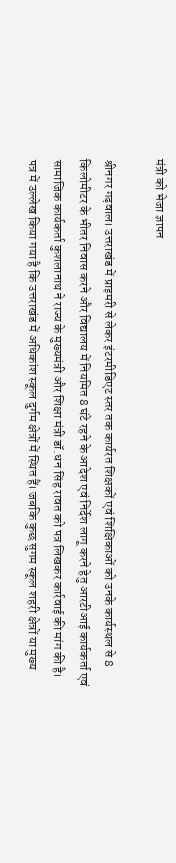मंत्री को भेजा ज्ञापन

श्रीनगर गढ़वाल। उत्तराखंड में प्राइमरी से लेकर इंटरमीडिएट स्तर तक कार्यरत शिक्षकों एवं शिक्षिकाओं को उनके कार्यस्थल से 8 किलोमीटर के भीतर निवास करने और विद्यालय में नियमित 8 घंटे रहने के आदेश एवं निर्देश लागू करने हेतु आरटीआई कार्यकर्ता एवं सामाजिक कार्यकर्ता कुशलानाथ ने राज्य के मुख्यमंत्री और शिक्षा मंत्री डॉ.धन सिंह रावत को पत्र लिखकर कार्रवाई की मांग की है। पत्र में उल्लेख किया गया है कि उत्तराखंड में अधिकांश स्कूल दुर्गम क्षेत्रों में स्थित हैं। जबकि कुछ सुगम स्कूल शहरी क्षेत्रों या मुख्य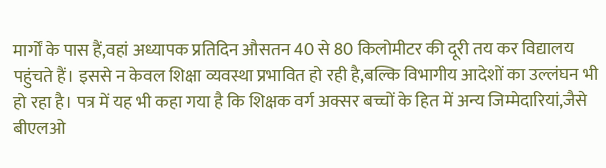मार्गों के पास हैं,वहां अध्यापक प्रतिदिन औसतन 40 से 80 किलोमीटर की दूरी तय कर विद्यालय पहुंचते हैं। इससे न केवल शिक्षा व्यवस्था प्रभावित हो रही है,बल्कि विभागीय आदेशों का उल्लंघन भी हो रहा है। पत्र में यह भी कहा गया है कि शिक्षक वर्ग अक्सर बच्चों के हित में अन्य जिम्मेदारियां,जैसे बीएलओ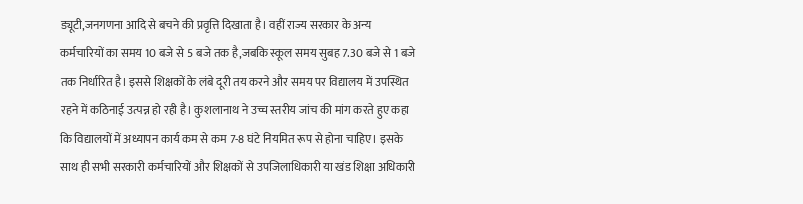ड्यूटी,जनगणना आदि से बचने की प्रवृत्ति दिखाता है। वहीं राज्य सरकार के अन्य कर्मचारियों का समय 10 बजे से 5 बजे तक है,जबकि स्कूल समय सुबह 7.30 बजे से 1 बजे तक निर्धारित है। इससे शिक्षकों के लंबे दूरी तय करने और समय पर विद्यालय में उपस्थित रहने में कठिनाई उत्पन्न हो रही है। कुशलानाथ ने उच्च स्तरीय जांच की मांग करते हुए कहा कि विद्यालयों में अध्यापन कार्य कम से कम 7-8 घंटे नियमित रूप से होना चाहिए। इसके साथ ही सभी सरकारी कर्मचारियों और शिक्षकों से उपजिलाधिकारी या खंड शिक्षा अधिकारी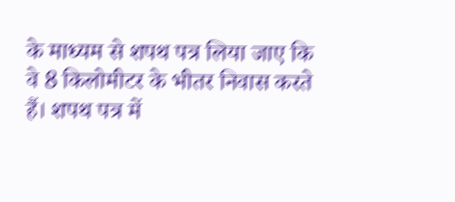के माध्यम से शपथ पत्र लिया जाए कि वे 8 किलोमीटर के भीतर निवास करते हैं। शपथ पत्र में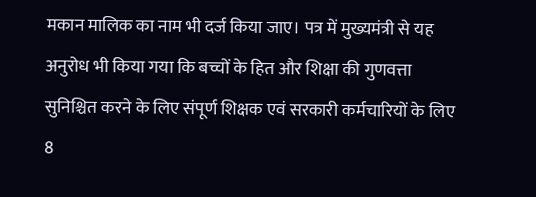मकान मालिक का नाम भी दर्ज किया जाए। पत्र में मुख्यमंत्री से यह अनुरोध भी किया गया कि बच्चों के हित और शिक्षा की गुणवत्ता सुनिश्चित करने के लिए संपूर्ण शिक्षक एवं सरकारी कर्मचारियों के लिए 8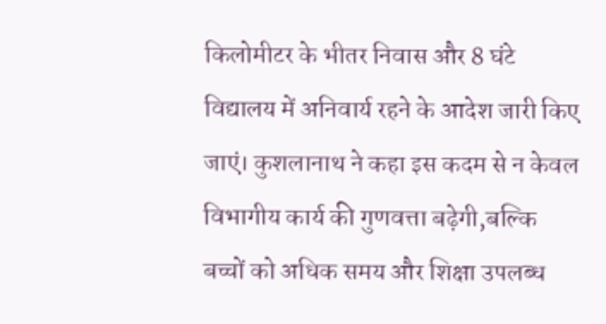किलोमीटर के भीतर निवास और 8 घंटे विद्यालय में अनिवार्य रहने के आदेश जारी किए जाएं। कुशलानाथ ने कहा इस कदम से न केवल विभागीय कार्य की गुणवत्ता बढ़ेगी,बल्कि बच्चों को अधिक समय और शिक्षा उपलब्ध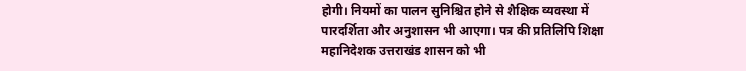होगी। नियमों का पालन सुनिश्चित होने से शैक्षिक व्यवस्था में पारदर्शिता और अनुशासन भी आएगा। पत्र की प्रतिलिपि शिक्षा महानिदेशक उत्तराखंड शासन को भी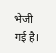भेजी गई है।